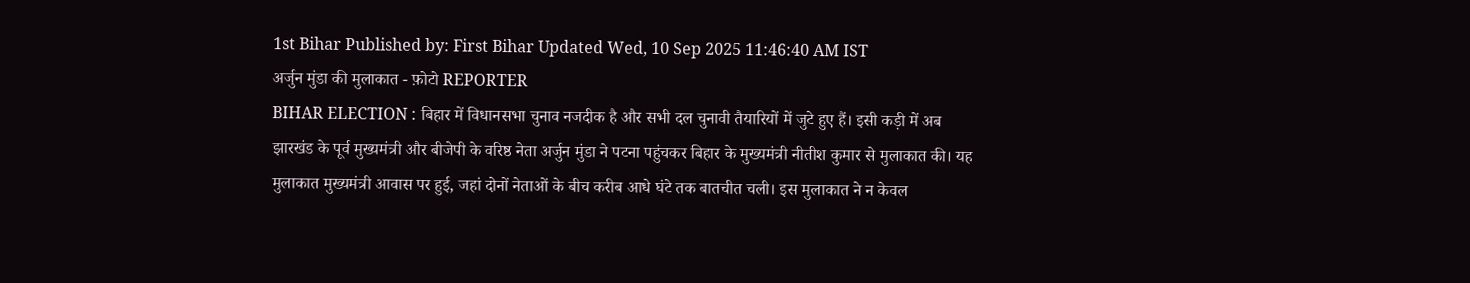1st Bihar Published by: First Bihar Updated Wed, 10 Sep 2025 11:46:40 AM IST
अर्जुन मुंडा की मुलाकात - फ़ोटो REPORTER
BIHAR ELECTION : बिहार में विधानसभा चुनाव नजदीक है और सभी दल चुनावी तैयारियों में जुटे हुए हैं। इसी कड़ी में अब झारखंड के पूर्व मुख्यमंत्री और बीजेपी के वरिष्ठ नेता अर्जुन मुंडा ने पटना पहुंचकर बिहार के मुख्यमंत्री नीतीश कुमार से मुलाकात की। यह मुलाकात मुख्यमंत्री आवास पर हुई, जहां दोनों नेताओं के बीच करीब आधे घंटे तक बातचीत चली। इस मुलाकात ने न केवल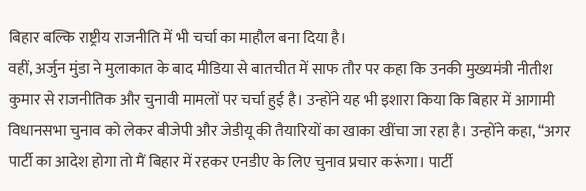बिहार बल्कि राष्ट्रीय राजनीति में भी चर्चा का माहौल बना दिया है।
वहीं, अर्जुन मुंडा ने मुलाकात के बाद मीडिया से बातचीत में साफ तौर पर कहा कि उनकी मुख्यमंत्री नीतीश कुमार से राजनीतिक और चुनावी मामलों पर चर्चा हुई है। उन्होंने यह भी इशारा किया कि बिहार में आगामी विधानसभा चुनाव को लेकर बीजेपी और जेडीयू की तैयारियों का खाका खींचा जा रहा है। उन्होंने कहा, “अगर पार्टी का आदेश होगा तो मैं बिहार में रहकर एनडीए के लिए चुनाव प्रचार करूंगा। पार्टी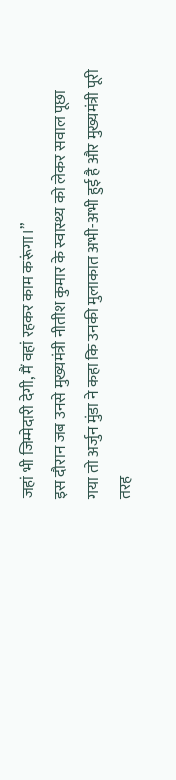जहां भी जिम्मेदारी देगी, मैं वहां रहकर काम करूंगा।”
इस दौरान जब उनसे मुख्यमंत्री नीतीश कुमार के स्वास्थ्य को लेकर सवाल पूछा गया तो अर्जुन मुंडा ने कहा कि उनकी मुलाकात अभी-अभी हुई है और मुख्यमंत्री पूरी तरह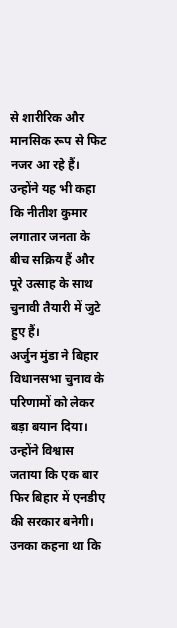से शारीरिक और मानसिक रूप से फिट नजर आ रहे हैं। उन्होंने यह भी कहा कि नीतीश कुमार लगातार जनता के बीच सक्रिय हैं और पूरे उत्साह के साथ चुनावी तैयारी में जुटे हुए हैं।
अर्जुन मुंडा ने बिहार विधानसभा चुनाव के परिणामों को लेकर बड़ा बयान दिया। उन्होंने विश्वास जताया कि एक बार फिर बिहार में एनडीए की सरकार बनेगी। उनका कहना था कि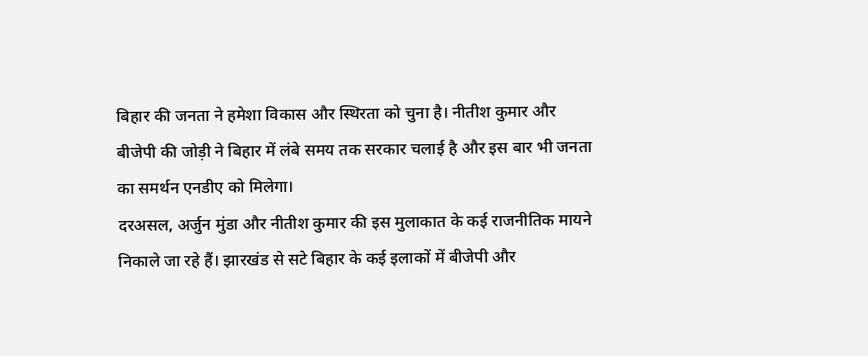बिहार की जनता ने हमेशा विकास और स्थिरता को चुना है। नीतीश कुमार और बीजेपी की जोड़ी ने बिहार में लंबे समय तक सरकार चलाई है और इस बार भी जनता का समर्थन एनडीए को मिलेगा।
दरअसल, अर्जुन मुंडा और नीतीश कुमार की इस मुलाकात के कई राजनीतिक मायने निकाले जा रहे हैं। झारखंड से सटे बिहार के कई इलाकों में बीजेपी और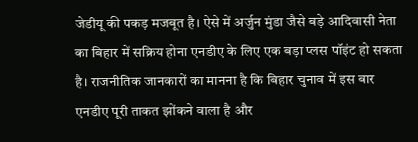जेडीयू की पकड़ मजबूत है। ऐसे में अर्जुन मुंडा जैसे बड़े आदिवासी नेता का बिहार में सक्रिय होना एनडीए के लिए एक बड़ा प्लस पॉइंट हो सकता है। राजनीतिक जानकारों का मानना है कि बिहार चुनाव में इस बार एनडीए पूरी ताकत झोंकने वाला है और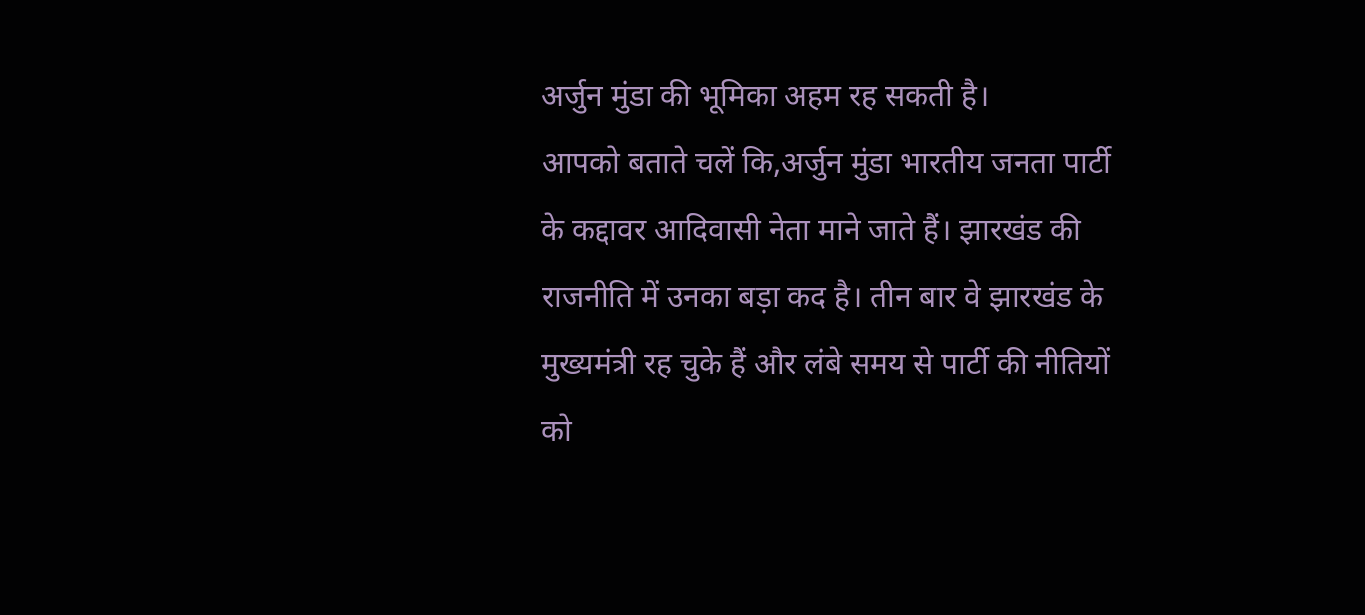अर्जुन मुंडा की भूमिका अहम रह सकती है।
आपको बताते चलें कि,अर्जुन मुंडा भारतीय जनता पार्टी के कद्दावर आदिवासी नेता माने जाते हैं। झारखंड की राजनीति में उनका बड़ा कद है। तीन बार वे झारखंड के मुख्यमंत्री रह चुके हैं और लंबे समय से पार्टी की नीतियों को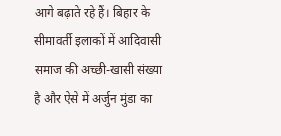आगे बढ़ाते रहे हैं। बिहार के सीमावर्ती इलाकों में आदिवासी समाज की अच्छी-खासी संख्या है और ऐसे में अर्जुन मुंडा का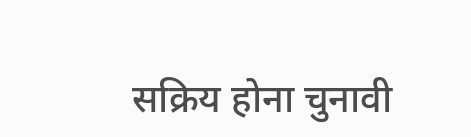सक्रिय होना चुनावी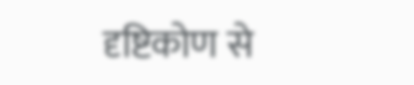दृष्टिकोण से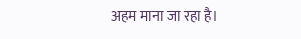अहम माना जा रहा है।